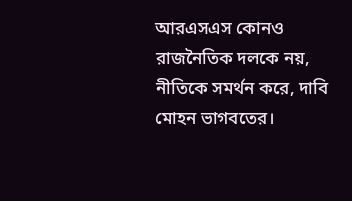আরএসএস কোনও রাজনৈতিক দলকে নয়, নীতিকে সমর্থন করে, দাবি মোহন ভাগবতের।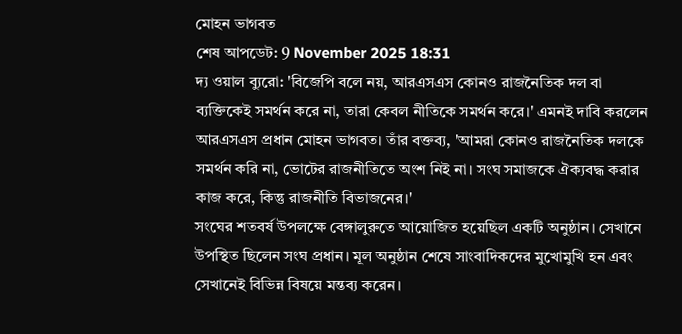মোহন ভাগবত
শেষ আপডেট: 9 November 2025 18:31
দ্য ওয়াল ব্যুরো: 'বিজেপি বলে নয়, আরএসএস কোনও রাজনৈতিক দল বা ব্যক্তিকেই সমর্থন করে না, তারা কেবল নীতিকে সমর্থন করে।' এমনই দাবি করলেন আরএসএস প্রধান মোহন ভাগবত। তাঁর বক্তব্য, 'আমরা কোনও রাজনৈতিক দলকে সমর্থন করি না, ভোটের রাজনীতিতে অংশ নিই না। সংঘ সমাজকে ঐক্যবদ্ধ করার কাজ করে, কিন্তু রাজনীতি বিভাজনের।'
সংঘের শতবর্ষ উপলক্ষে বেঙ্গালুরুতে আয়োজিত হয়েছিল একটি অনুষ্ঠান। সেখানে উপস্থিত ছিলেন সংঘ প্রধান। মূল অনুষ্ঠান শেষে সাংবাদিকদের মুখোমুখি হন এবং সেখানেই বিভিন্ন বিষয়ে মন্তব্য করেন।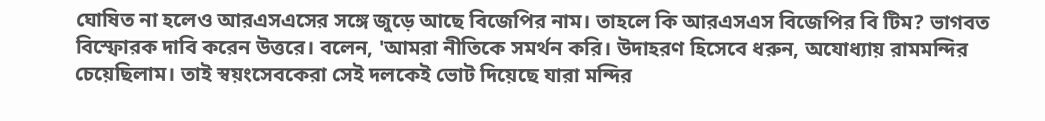ঘোষিত না হলেও আরএসএসের সঙ্গে জুড়ে আছে বিজেপির নাম। তাহলে কি আরএসএস বিজেপির বি টিম? ভাগবত বিস্ফোরক দাবি করেন উত্তরে। বলেন, 'আমরা নীতিকে সমর্থন করি। উদাহরণ হিসেবে ধরুন, অযোধ্যায় রামমন্দির চেয়েছিলাম। তাই স্বয়ংসেবকেরা সেই দলকেই ভোট দিয়েছে যারা মন্দির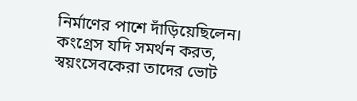নির্মাণের পাশে দাঁড়িয়েছিলেন। কংগ্রেস যদি সমর্থন করত, স্বয়ংসেবকেরা তাদের ভোট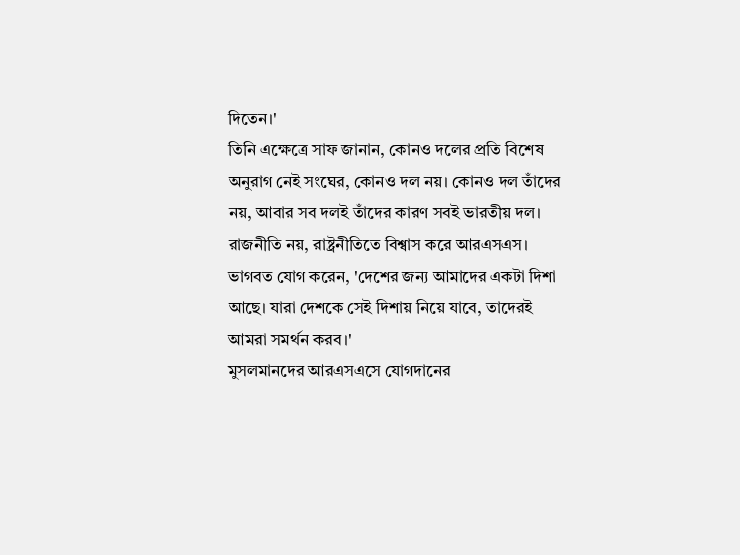দিতেন।'
তিনি এক্ষেত্রে সাফ জানান, কোনও দলের প্রতি বিশেষ অনুরাগ নেই সংঘের, কোনও দল নয়। কোনও দল তাঁদের নয়, আবার সব দলই তাঁদের কারণ সবই ভারতীয় দল। রাজনীতি নয়, রাষ্ট্রনীতিতে বিশ্বাস করে আরএসএস।
ভাগবত যোগ করেন, 'দেশের জন্য আমাদের একটা দিশা আছে। যারা দেশকে সেই দিশায় নিয়ে যাবে, তাদেরই আমরা সমর্থন করব।'
মুসলমানদের আরএসএসে যোগদানের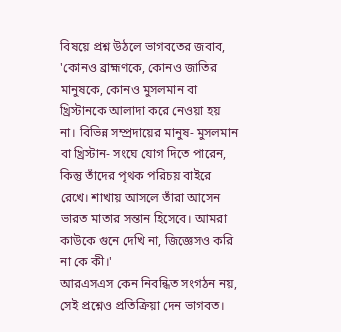বিষয়ে প্রশ্ন উঠলে ভাগবতের জবাব, 'কোনও ব্রাহ্মণকে, কোনও জাতির মানুষকে, কোনও মুসলমান বা খ্রিস্টানকে আলাদা করে নেওয়া হয় না। বিভিন্ন সম্প্রদায়ের মানুষ- মুসলমান বা খ্রিস্টান- সংঘে যোগ দিতে পারেন, কিন্তু তাঁদের পৃথক পরিচয় বাইরে রেখে। শাখায় আসলে তাঁরা আসেন ভারত মাতার সন্তান হিসেবে। আমরা কাউকে গুনে দেখি না, জিজ্ঞেসও করি না কে কী।'
আরএসএস কেন নিবন্ধিত সংগঠন নয়, সেই প্রশ্নেও প্রতিক্রিয়া দেন ভাগবত।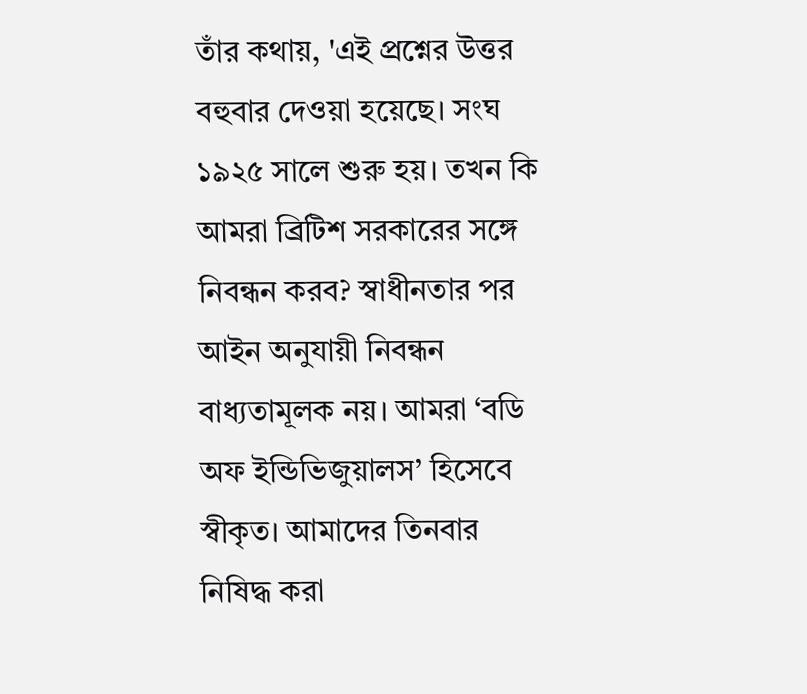তাঁর কথায়, 'এই প্রশ্নের উত্তর বহুবার দেওয়া হয়েছে। সংঘ ১৯২৫ সালে শুরু হয়। তখন কি আমরা ব্রিটিশ সরকারের সঙ্গে নিবন্ধন করব? স্বাধীনতার পর আইন অনুযায়ী নিবন্ধন বাধ্যতামূলক নয়। আমরা ‘বডি অফ ইন্ডিভিজুয়ালস’ হিসেবে স্বীকৃত। আমাদের তিনবার নিষিদ্ধ করা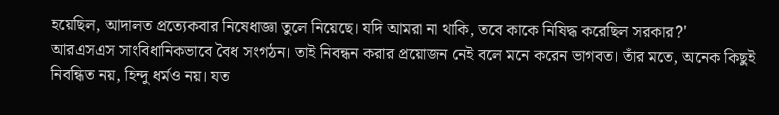হয়েছিল, আদালত প্রত্যেকবার নিষেধাজ্ঞা তুলে নিয়েছে। যদি আমরা না থাকি, তবে কাকে নিষিদ্ধ করেছিল সরকার?'
আরএসএস সাংবিধানিকভাবে বৈধ সংগঠন। তাই নিবন্ধন করার প্রয়োজন নেই বলে মনে করেন ভাগবত। তাঁর মতে, অনেক কিছুই নিবন্ধিত নয়, হিন্দু ধর্মও নয়। যত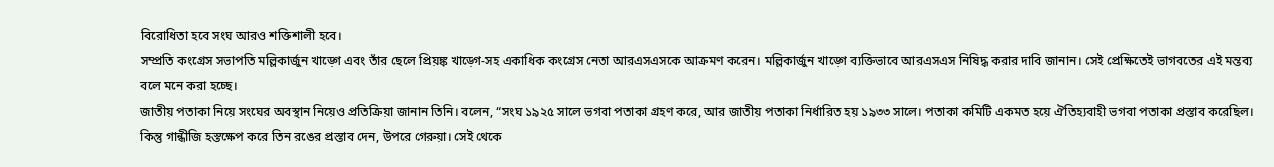বিরোধিতা হবে সংঘ আরও শক্তিশালী হবে।
সম্প্রতি কংগ্রেস সভাপতি মল্লিকার্জুন খাড়্গে এবং তাঁর ছেলে প্রিয়ঙ্ক খাড়্গে-সহ একাধিক কংগ্রেস নেতা আরএসএসকে আক্রমণ করেন। মল্লিকার্জুন খাড়্গে ব্যক্তিভাবে আরএসএস নিষিদ্ধ করার দাবি জানান। সেই প্রেক্ষিতেই ভাগবতের এই মন্তব্য বলে মনে করা হচ্ছে।
জাতীয় পতাকা নিয়ে সংঘের অবস্থান নিয়েও প্রতিক্রিয়া জানান তিনি। বলেন, “সংঘ ১৯২৫ সালে ভগবা পতাকা গ্রহণ করে, আর জাতীয় পতাকা নির্ধারিত হয় ১৯৩৩ সালে। পতাকা কমিটি একমত হয়ে ঐতিহ্যবাহী ভগবা পতাকা প্রস্তাব করেছিল। কিন্তু গান্ধীজি হস্তক্ষেপ করে তিন রঙের প্রস্তাব দেন, উপরে গেরুয়া। সেই থেকে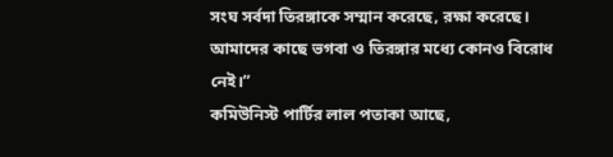সংঘ সর্বদা তিরঙ্গাকে সম্মান করেছে, রক্ষা করেছে। আমাদের কাছে ভগবা ও তিরঙ্গার মধ্যে কোনও বিরোধ নেই।”
কমিউনিস্ট পার্টির লাল পতাকা আছে,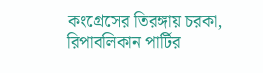কংগ্রেসের তিরঙ্গায় চরকা, রিপাবলিকান পার্টির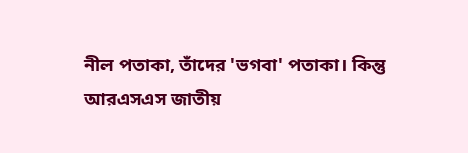নীল পতাকা, তাঁদের 'ভগবা' পতাকা। কিন্তু আরএসএস জাতীয়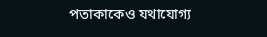পতাকাকেও যথাযোগ্য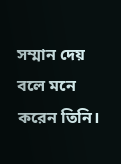সম্মান দেয় বলে মনে করেন তিনি।